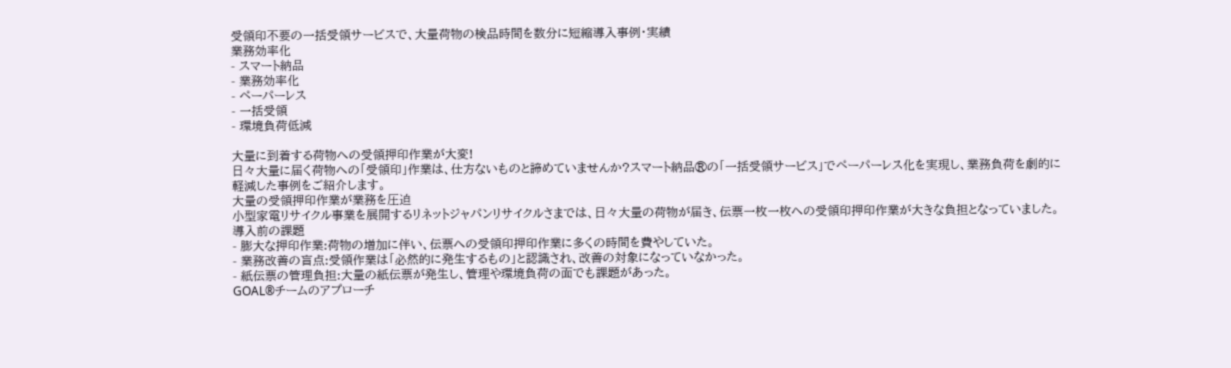受領印不要の一括受領サービスで、大量荷物の検品時間を数分に短縮導入事例・実績
業務効率化
- スマート納品
- 業務効率化
- ペーパーレス
- 一括受領
- 環境負荷低減

大量に到着する荷物への受領押印作業が大変!
日々大量に届く荷物への「受領印」作業は、仕方ないものと諦めていませんか?スマート納品®の「一括受領サービス」でペーパーレス化を実現し、業務負荷を劇的に軽減した事例をご紹介します。
大量の受領押印作業が業務を圧迫
小型家電リサイクル事業を展開するリネットジャパンリサイクルさまでは、日々大量の荷物が届き、伝票一枚一枚への受領印押印作業が大きな負担となっていました。
導入前の課題
- 膨大な押印作業:荷物の増加に伴い、伝票への受領印押印作業に多くの時間を費やしていた。
- 業務改善の盲点:受領作業は「必然的に発生するもの」と認識され、改善の対象になっていなかった。
- 紙伝票の管理負担:大量の紙伝票が発生し、管理や環境負荷の面でも課題があった。
GOAL®チームのアプローチ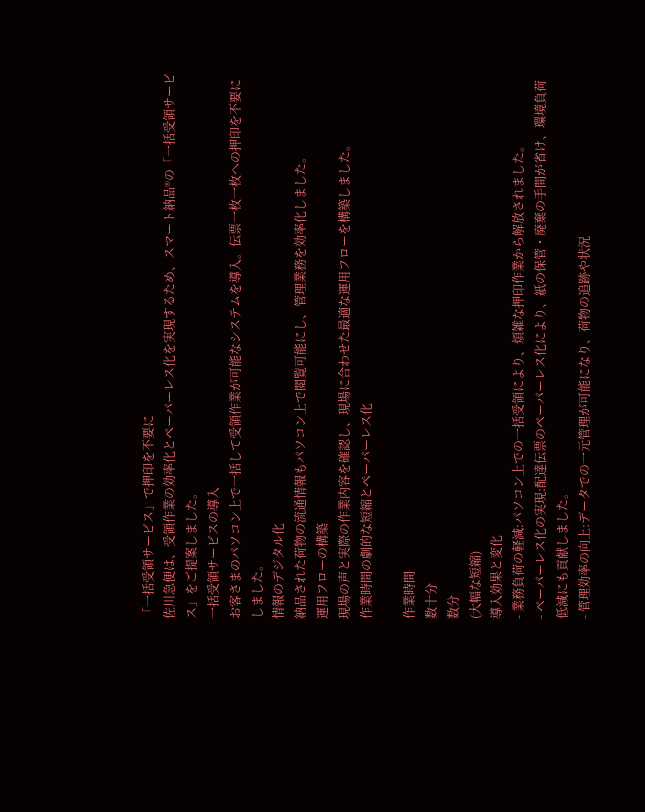「一括受領サービス」で押印を不要に
佐川急便は、受領作業の効率化とペーパーレス化を実現するため、スマート納品®の「一括受領サービス」をご提案しました。
一括受領サービスの導入
お客さまのパソコン上で一括して受領作業が可能なシステムを導入。伝票一枚一枚への押印を不要にしました。
情報のデジタル化
納品された荷物の流通情報もパソコン上で閲覧可能にし、管理業務を効率化しました。
運用フローの構築
現場の声と実際の作業内容を確認し、現場に合わせた最適な運用フローを構築しました。
作業時間の劇的な短縮とペーパーレス化

作業時間
数十分
数分
(大幅な短縮)
導入効果と変化
- 業務負荷の軽減:パソコン上での一括受領により、煩雑な押印作業から解放されました。
- ペーパーレス化の実現:配達伝票のペーパーレス化により、紙の保管・廃棄の手間が省け、環境負荷低減にも貢献しました。
- 管理効率の向上:データでの一元管理が可能になり、荷物の追跡や状況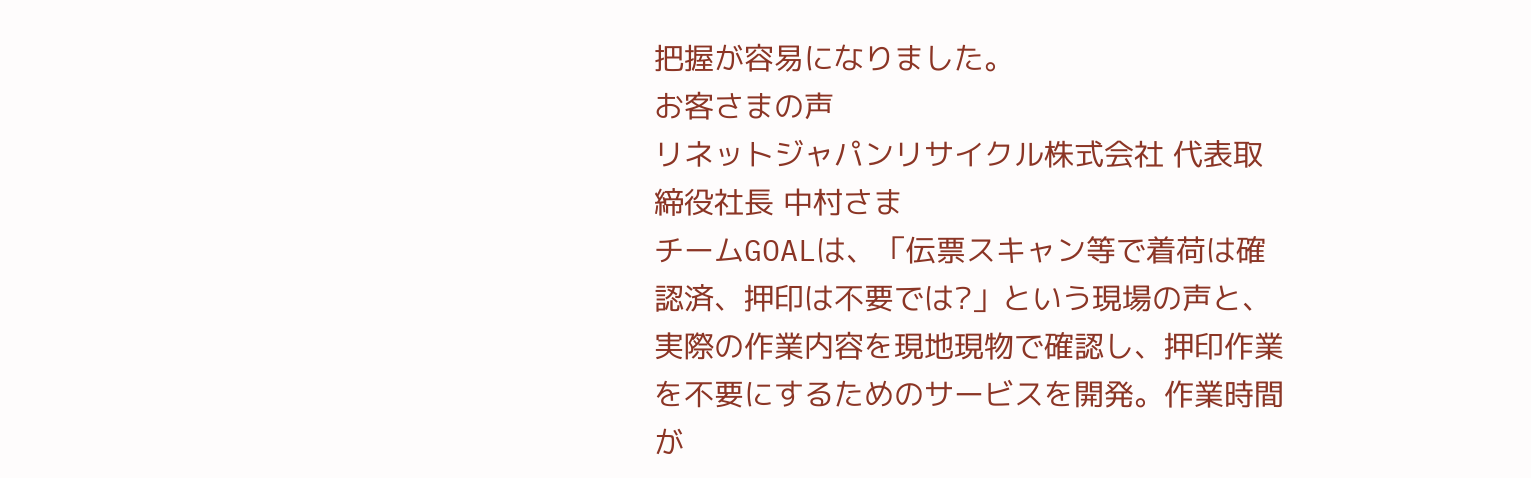把握が容易になりました。
お客さまの声
リネットジャパンリサイクル株式会社 代表取締役社長 中村さま
チームGOALは、「伝票スキャン等で着荷は確認済、押印は不要では?」という現場の声と、実際の作業内容を現地現物で確認し、押印作業を不要にするためのサービスを開発。作業時間が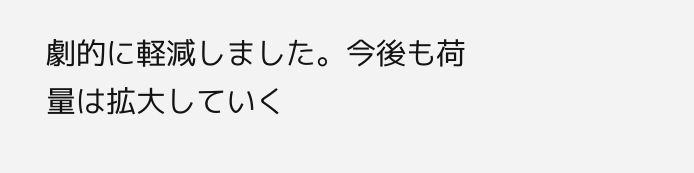劇的に軽減しました。今後も荷量は拡大していく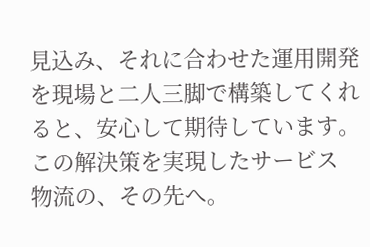見込み、それに合わせた運用開発を現場と二人三脚で構築してくれると、安心して期待しています。
この解決策を実現したサービス
物流の、その先へ。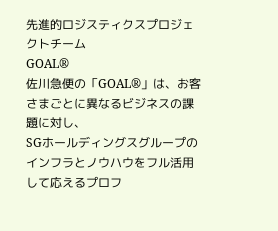先進的ロジスティクスプロジェクトチーム
GOAL®
佐川急便の「GOAL®」は、お客さまごとに異なるビジネスの課題に対し、
SGホールディングスグループのインフラとノウハウをフル活用して応えるプロフ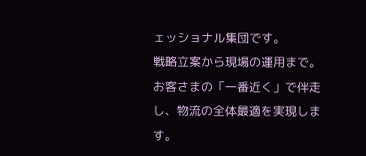ェッショナル集団です。
戦略立案から現場の運用まで。
お客さまの「一番近く」で伴走し、物流の全体最適を実現します。